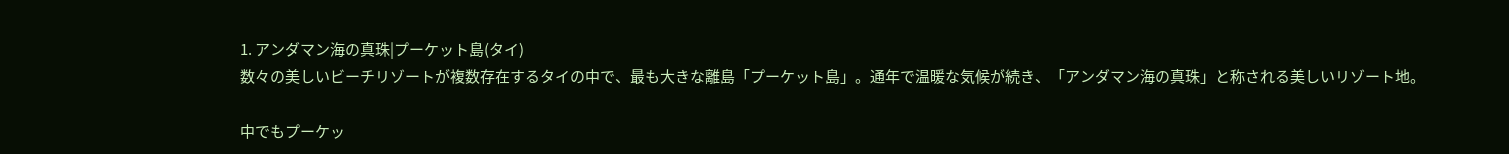1. アンダマン海の真珠|プーケット島(タイ)
数々の美しいビーチリゾートが複数存在するタイの中で、最も大きな離島「プーケット島」。通年で温暖な気候が続き、「アンダマン海の真珠」と称される美しいリゾート地。

中でもプーケッ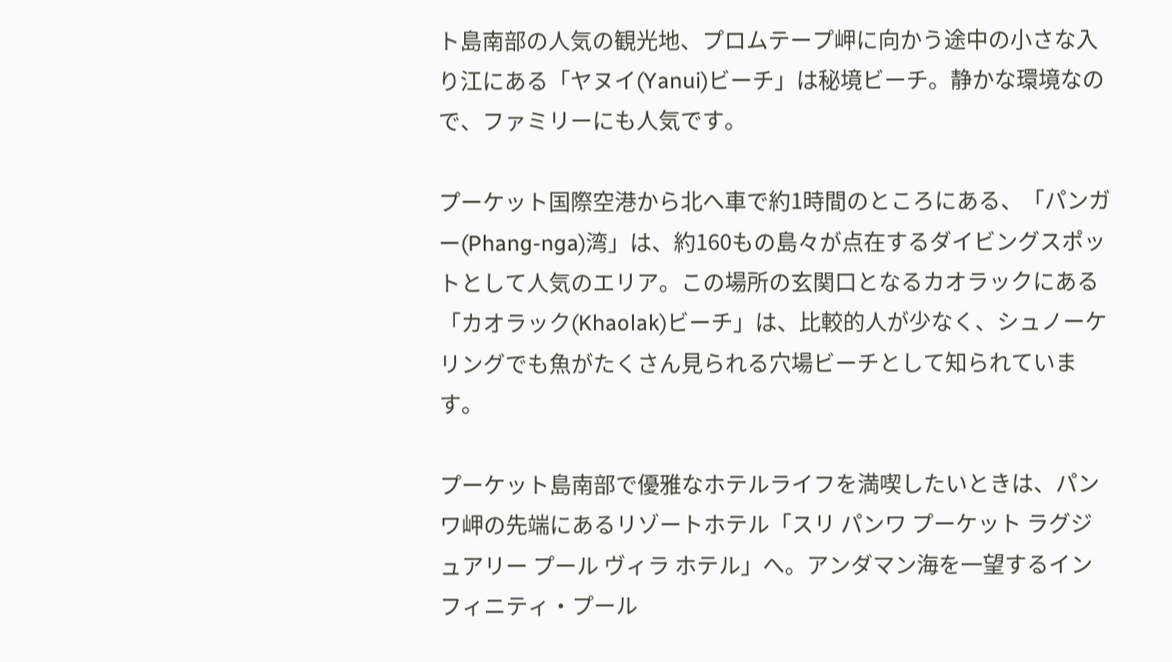ト島南部の人気の観光地、プロムテープ岬に向かう途中の小さな入り江にある「ヤヌイ(Yanui)ビーチ」は秘境ビーチ。静かな環境なので、ファミリーにも人気です。

プーケット国際空港から北へ車で約1時間のところにある、「パンガー(Phang-nga)湾」は、約160もの島々が点在するダイビングスポットとして人気のエリア。この場所の玄関口となるカオラックにある「カオラック(Khaolak)ビーチ」は、比較的人が少なく、シュノーケリングでも魚がたくさん見られる穴場ビーチとして知られています。

プーケット島南部で優雅なホテルライフを満喫したいときは、パンワ岬の先端にあるリゾートホテル「スリ パンワ プーケット ラグジュアリー プール ヴィラ ホテル」へ。アンダマン海を一望するインフィニティ・プール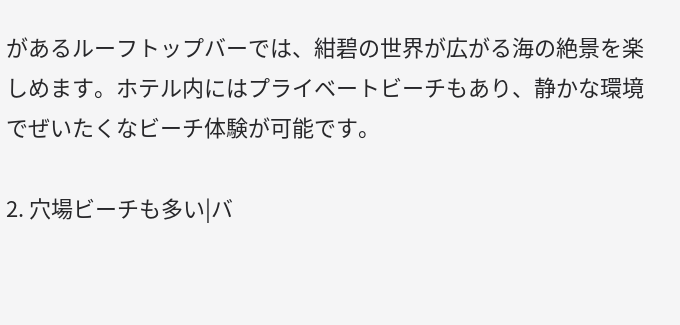があるルーフトップバーでは、紺碧の世界が広がる海の絶景を楽しめます。ホテル内にはプライベートビーチもあり、静かな環境でぜいたくなビーチ体験が可能です。

2. 穴場ビーチも多い|バ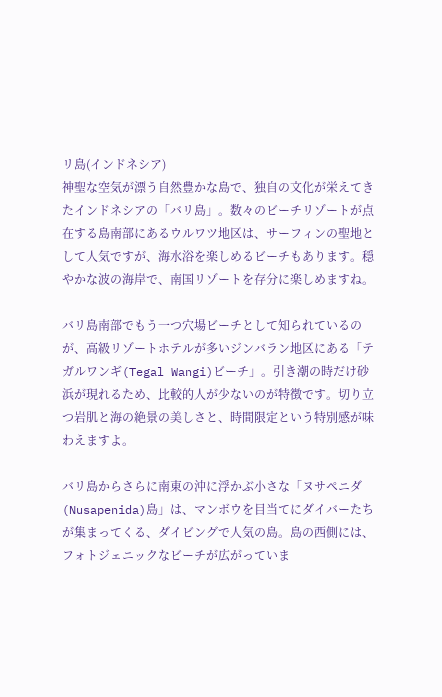リ島(インドネシア)
神聖な空気が漂う自然豊かな島で、独自の文化が栄えてきたインドネシアの「バリ島」。数々のビーチリゾートが点在する島南部にあるウルワツ地区は、サーフィンの聖地として人気ですが、海水浴を楽しめるビーチもあります。穏やかな波の海岸で、南国リゾートを存分に楽しめますね。

バリ島南部でもう一つ穴場ビーチとして知られているのが、高級リゾートホテルが多いジンバラン地区にある「テガルワンギ(Tegal Wangi)ビーチ」。引き潮の時だけ砂浜が現れるため、比較的人が少ないのが特徴です。切り立つ岩肌と海の絶景の美しさと、時間限定という特別感が味わえますよ。

バリ島からさらに南東の沖に浮かぶ小さな「ヌサペニダ(Nusapenida)島」は、マンボウを目当てにダイバーたちが集まってくる、ダイビングで人気の島。島の西側には、フォトジェニックなビーチが広がっていま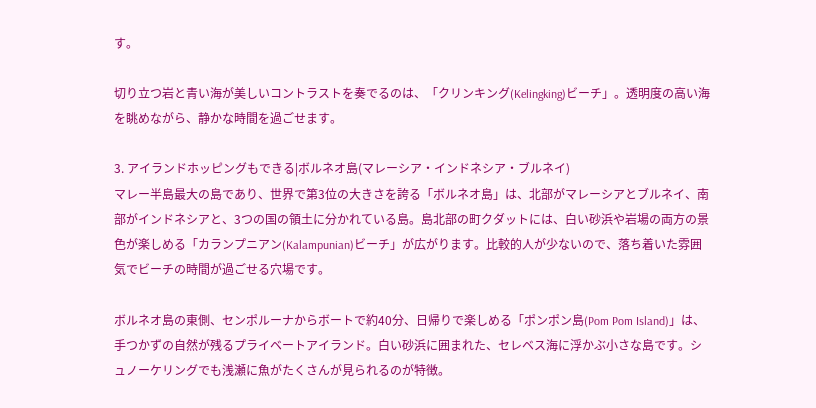す。

切り立つ岩と青い海が美しいコントラストを奏でるのは、「クリンキング(Kelingking)ビーチ」。透明度の高い海を眺めながら、静かな時間を過ごせます。

3. アイランドホッピングもできる|ボルネオ島(マレーシア・インドネシア・ブルネイ)
マレー半島最大の島であり、世界で第3位の大きさを誇る「ボルネオ島」は、北部がマレーシアとブルネイ、南部がインドネシアと、3つの国の領土に分かれている島。島北部の町クダットには、白い砂浜や岩場の両方の景色が楽しめる「カランプニアン(Kalampunian)ビーチ」が広がります。比較的人が少ないので、落ち着いた雰囲気でビーチの時間が過ごせる穴場です。

ボルネオ島の東側、センポルーナからボートで約40分、日帰りで楽しめる「ポンポン島(Pom Pom Island)」は、手つかずの自然が残るプライベートアイランド。白い砂浜に囲まれた、セレベス海に浮かぶ小さな島です。シュノーケリングでも浅瀬に魚がたくさんが見られるのが特徴。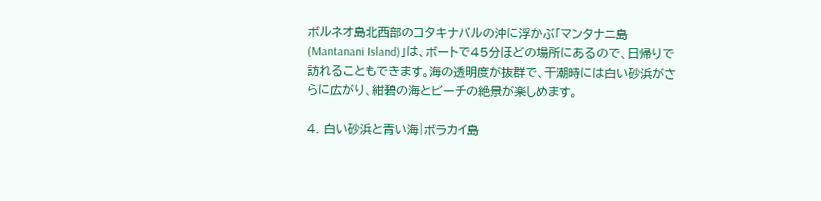ボルネオ島北西部のコタキナバルの沖に浮かぶ「マンタナニ島(Mantanani Island)」は、ボートで45分ほどの場所にあるので、日帰りで訪れることもできます。海の透明度が抜群で、干潮時には白い砂浜がさらに広がり、紺碧の海とビーチの絶景が楽しめます。

4. 白い砂浜と青い海|ボラカイ島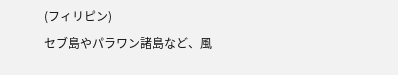(フィリピン)
セブ島やパラワン諸島など、風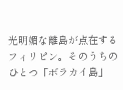光明媚な離島が点在するフィリピン。そのうちのひとつ「ボラカイ島」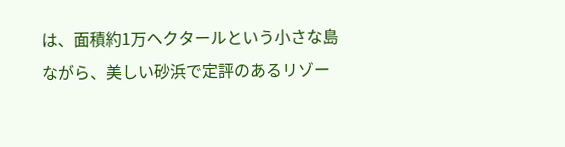は、面積約1万ヘクタールという小さな島ながら、美しい砂浜で定評のあるリゾー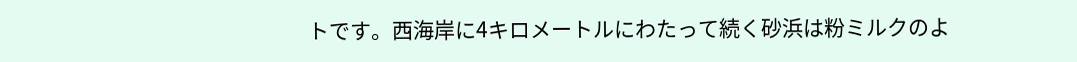トです。西海岸に4キロメートルにわたって続く砂浜は粉ミルクのよ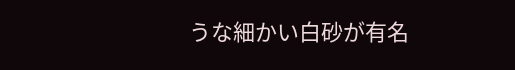うな細かい白砂が有名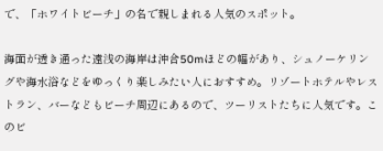で、「ホワイトビーチ」の名で親しまれる人気のスポット。

海面が透き通った遠浅の海岸は沖合50mほどの幅があり、シュノーケリングや海水浴などをゆっくり楽しみたい人におすすめ。リゾートホテルやレストラン、バーなどもビーチ周辺にあるので、ツーリストたちに人気です。このビ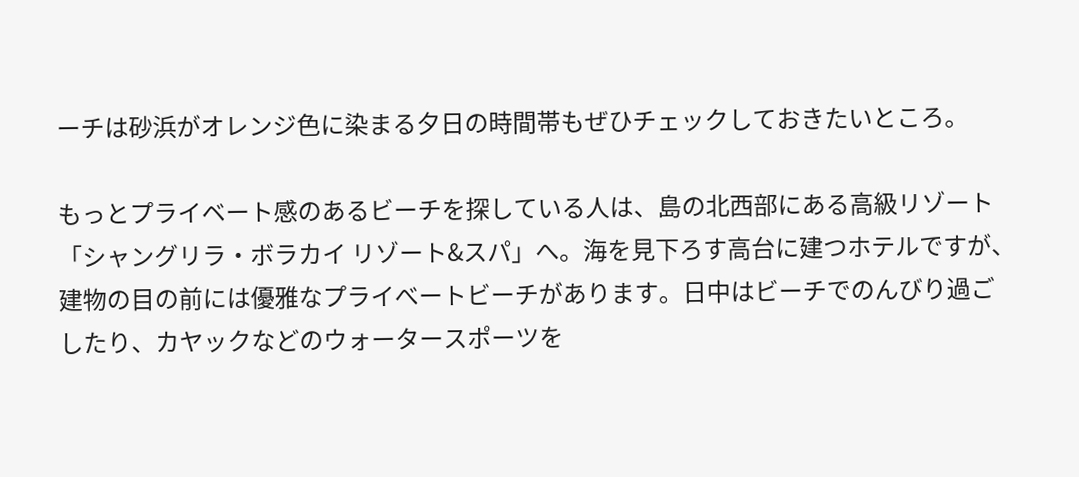ーチは砂浜がオレンジ色に染まる夕日の時間帯もぜひチェックしておきたいところ。

もっとプライベート感のあるビーチを探している人は、島の北西部にある高級リゾート「シャングリラ・ボラカイ リゾート&スパ」へ。海を見下ろす高台に建つホテルですが、建物の目の前には優雅なプライべートビーチがあります。日中はビーチでのんびり過ごしたり、カヤックなどのウォータースポーツを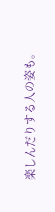楽しんだりする人の姿も。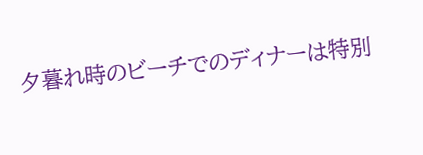夕暮れ時のビーチでのディナーは特別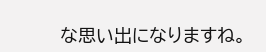な思い出になりますね。